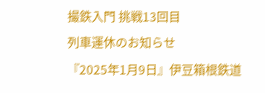撮鉄入門 挑戦13回目
列車運休のお知らせ
『2025年1月9日』伊豆箱根鉄道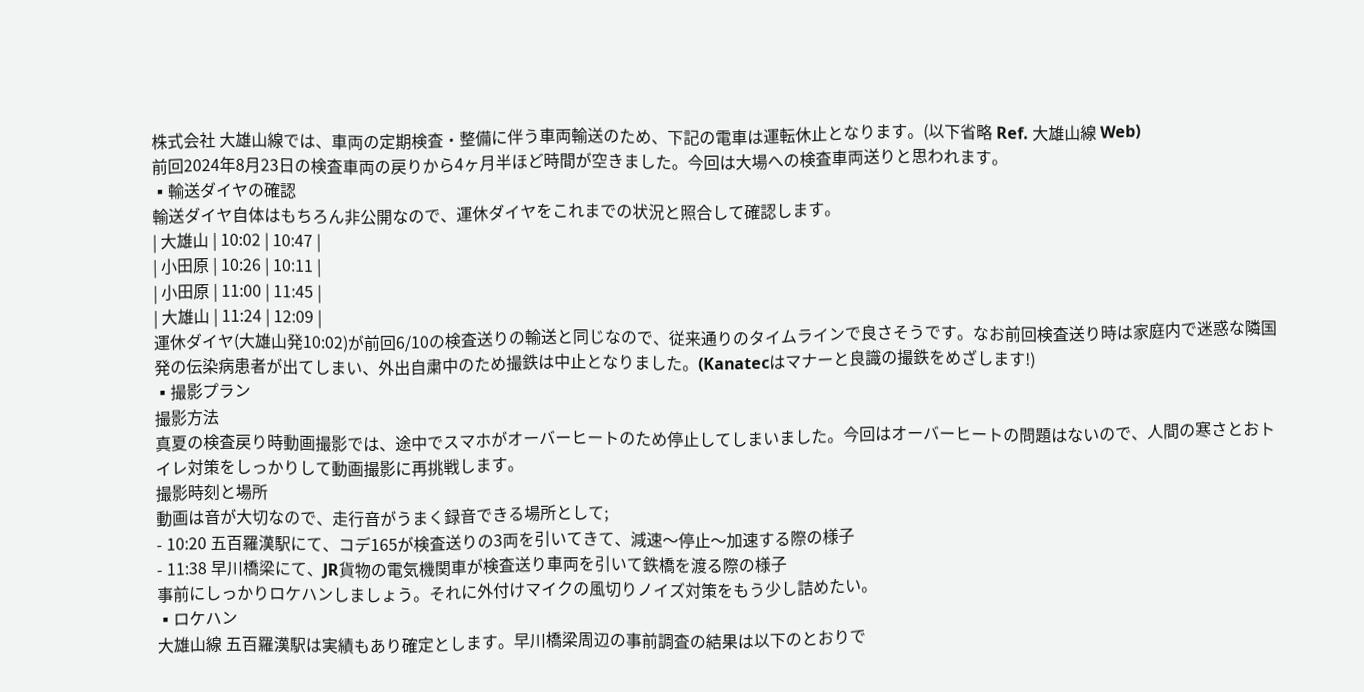株式会社 大雄山線では、車両の定期検査・整備に伴う車両輸送のため、下記の電車は運転休止となります。(以下省略 Ref. 大雄山線 Web)
前回2024年8月23日の検査車両の戻りから4ヶ月半ほど時間が空きました。今回は大場への検査車両送りと思われます。
▪輸送ダイヤの確認
輸送ダイヤ自体はもちろん非公開なので、運休ダイヤをこれまでの状況と照合して確認します。
| 大雄山 | 10:02 | 10:47 |
| 小田原 | 10:26 | 10:11 |
| 小田原 | 11:00 | 11:45 |
| 大雄山 | 11:24 | 12:09 |
運休ダイヤ(大雄山発10:02)が前回6/10の検査送りの輸送と同じなので、従来通りのタイムラインで良さそうです。なお前回検査送り時は家庭内で迷惑な隣国発の伝染病患者が出てしまい、外出自粛中のため撮鉄は中止となりました。(Kanatecはマナーと良識の撮鉄をめざします!)
▪撮影プラン
撮影方法
真夏の検査戻り時動画撮影では、途中でスマホがオーバーヒートのため停止してしまいました。今回はオーバーヒートの問題はないので、人間の寒さとおトイレ対策をしっかりして動画撮影に再挑戦します。
撮影時刻と場所
動画は音が大切なので、走行音がうまく録音できる場所として;
- 10:20 五百羅漢駅にて、コデ165が検査送りの3両を引いてきて、減速〜停止〜加速する際の様子
- 11:38 早川橋梁にて、JR貨物の電気機関車が検査送り車両を引いて鉄橋を渡る際の様子
事前にしっかりロケハンしましょう。それに外付けマイクの風切りノイズ対策をもう少し詰めたい。
▪ロケハン
大雄山線 五百羅漢駅は実績もあり確定とします。早川橋梁周辺の事前調査の結果は以下のとおりで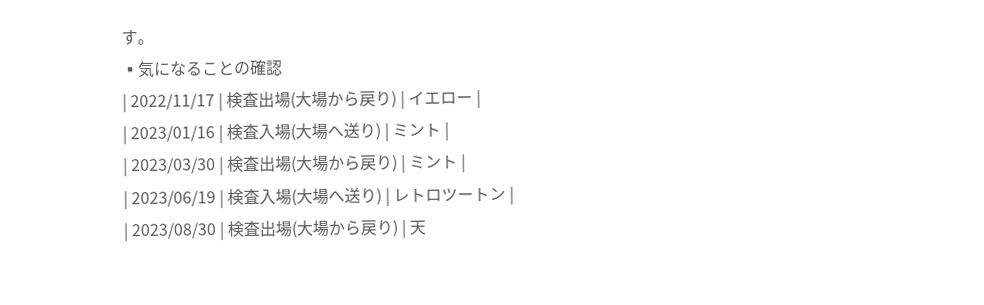す。
▪気になることの確認
| 2022/11/17 | 検査出場(大場から戻り) | イエロー |
| 2023/01/16 | 検査入場(大場へ送り) | ミント |
| 2023/03/30 | 検査出場(大場から戻り) | ミント |
| 2023/06/19 | 検査入場(大場へ送り) | レトロツートン |
| 2023/08/30 | 検査出場(大場から戻り) | 天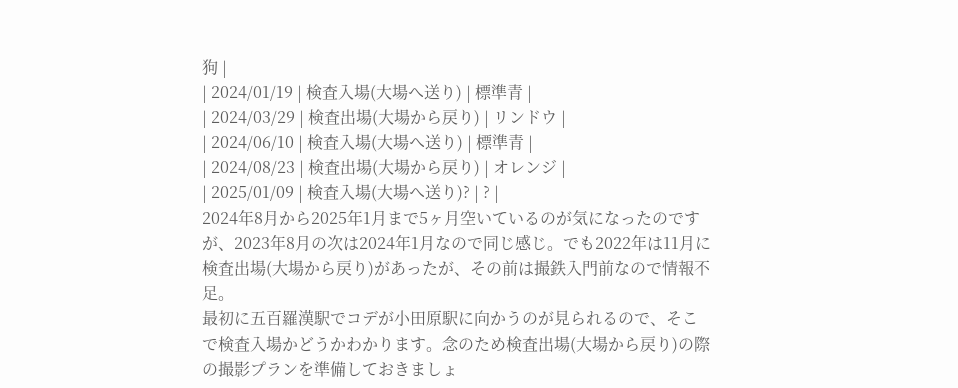狗 |
| 2024/01/19 | 検査入場(大場へ送り) | 標準青 |
| 2024/03/29 | 検査出場(大場から戻り) | リンドウ |
| 2024/06/10 | 検査入場(大場へ送り) | 標準青 |
| 2024/08/23 | 検査出場(大場から戻り) | オレンジ |
| 2025/01/09 | 検査入場(大場へ送り)? | ? |
2024年8月から2025年1月まで5ヶ月空いているのが気になったのですが、2023年8月の次は2024年1月なので同じ感じ。でも2022年は11月に検査出場(大場から戻り)があったが、その前は撮鉄入門前なので情報不足。
最初に五百羅漢駅でコデが小田原駅に向かうのが見られるので、そこで検査入場かどうかわかります。念のため検査出場(大場から戻り)の際の撮影プランを準備しておきましょ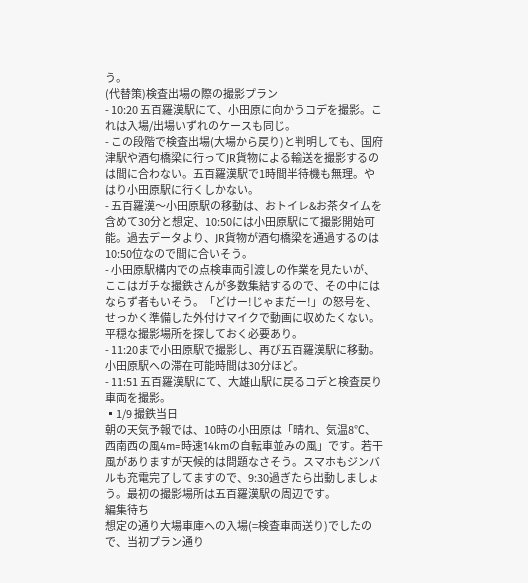う。
(代替策)検査出場の際の撮影プラン
- 10:20 五百羅漢駅にて、小田原に向かうコデを撮影。これは入場/出場いずれのケースも同じ。
- この段階で検査出場(大場から戻り)と判明しても、国府津駅や酒匂橋梁に行ってJR貨物による輸送を撮影するのは間に合わない。五百羅漢駅で1時間半待機も無理。やはり小田原駅に行くしかない。
- 五百羅漢〜小田原駅の移動は、おトイレ&お茶タイムを含めて30分と想定、10:50には小田原駅にて撮影開始可能。過去データより、JR貨物が酒匂橋梁を通過するのは10:50位なので間に合いそう。
- 小田原駅構内での点検車両引渡しの作業を見たいが、ここはガチな撮鉄さんが多数集結するので、その中にはならず者もいそう。「どけー!じゃまだー!」の怒号を、せっかく準備した外付けマイクで動画に収めたくない。平穏な撮影場所を探しておく必要あり。
- 11:20まで小田原駅で撮影し、再び五百羅漢駅に移動。小田原駅への滞在可能時間は30分ほど。
- 11:51 五百羅漢駅にて、大雄山駅に戻るコデと検査戻り車両を撮影。
▪1/9 撮鉄当日
朝の天気予報では、10時の小田原は「晴れ、気温8℃、西南西の風4m=時速14kmの自転車並みの風」です。若干風がありますが天候的は問題なさそう。スマホもジンバルも充電完了してますので、9:30過ぎたら出動しましょう。最初の撮影場所は五百羅漢駅の周辺です。
編集待ち
想定の通り大場車庫への入場(=検査車両送り)でしたので、当初プラン通り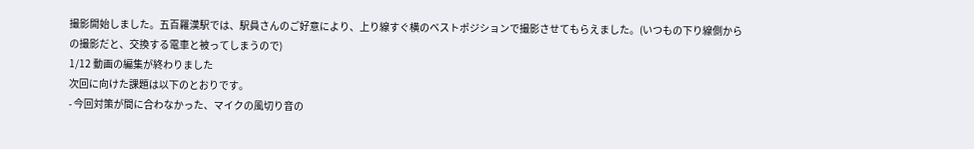撮影開始しました。五百羅漢駅では、駅員さんのご好意により、上り線すぐ横のベストポジションで撮影させてもらえました。(いつもの下り線側からの撮影だと、交換する電車と被ってしまうので)
1/12 動画の編集が終わりました
次回に向けた課題は以下のとおりです。
- 今回対策が間に合わなかった、マイクの風切り音の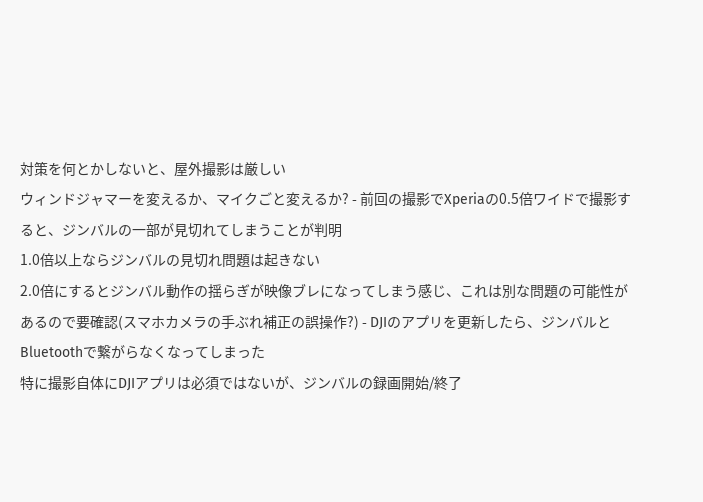対策を何とかしないと、屋外撮影は厳しい
ウィンドジャマーを変えるか、マイクごと変えるか? - 前回の撮影でXperiaの0.5倍ワイドで撮影すると、ジンバルの一部が見切れてしまうことが判明
1.0倍以上ならジンバルの見切れ問題は起きない
2.0倍にするとジンバル動作の揺らぎが映像ブレになってしまう感じ、これは別な問題の可能性があるので要確認(スマホカメラの手ぶれ補正の誤操作?) - DJIのアプリを更新したら、ジンバルとBluetoothで繋がらなくなってしまった
特に撮影自体にDJIアプリは必須ではないが、ジンバルの録画開始/終了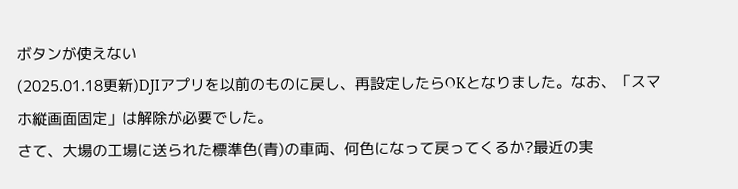ボタンが使えない
(2025.01.18更新)DJIアプリを以前のものに戻し、再設定したらOKとなりました。なお、「スマホ縦画面固定」は解除が必要でした。
さて、大場の工場に送られた標準色(青)の車両、何色になって戻ってくるか?最近の実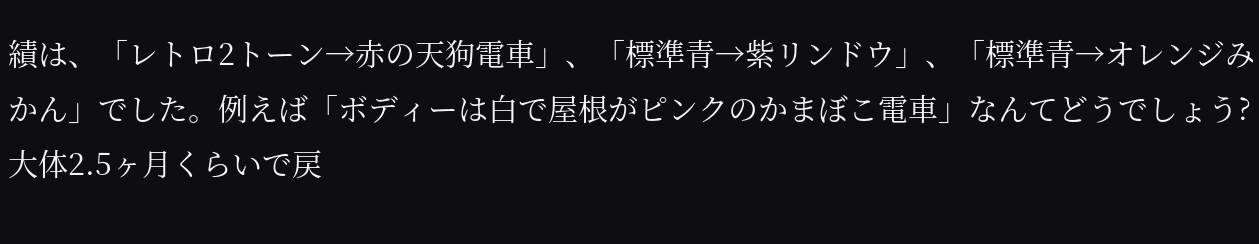績は、「レトロ2トーン→赤の天狗電車」、「標準青→紫リンドウ」、「標準青→オレンジみかん」でした。例えば「ボディーは白で屋根がピンクのかまぼこ電車」なんてどうでしょう?
大体2.5ヶ月くらいで戻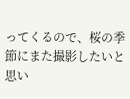ってくるので、桜の季節にまた撮影したいと思い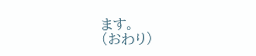ます。
(おわり)